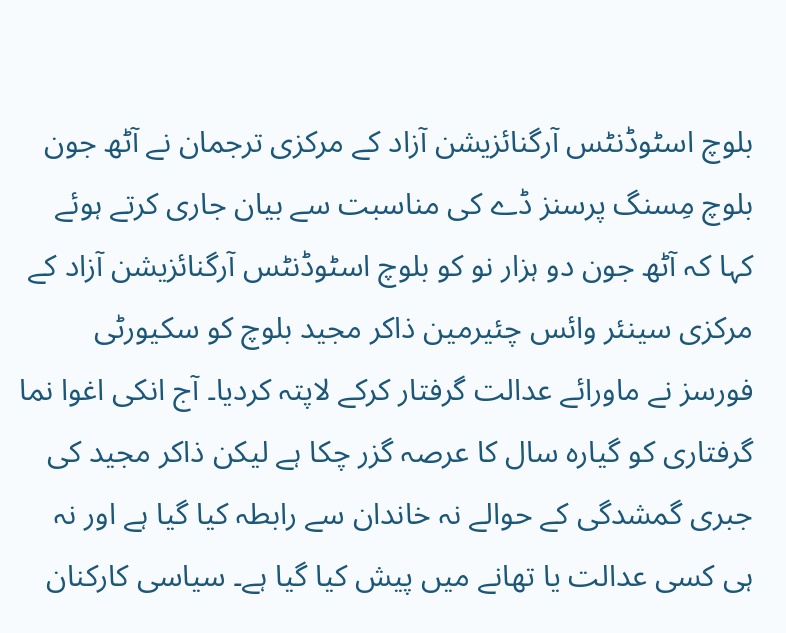بلوچ اسٹوڈنٹس آرگنائزیشن آزاد کے مرکزی ترجمان نے آٹھ جون بلوچ مِسنگ پرسنز ڈے کی مناسبت سے بیان جاری کرتے ہوئے کہا کہ آٹھ جون دو ہزار نو کو بلوچ اسٹوڈنٹس آرگنائزیشن آزاد کے مرکزی سینئر وائس چئیرمین ذاکر مجید بلوچ کو سکیورٹی فورسز نے ماورائے عدالت گرفتار کرکے لاپتہ کردیا۔ آج انکی اغوا نما گرفتاری کو گیارہ سال کا عرصہ گزر چکا ہے لیکن ذاکر مجید کی جبری گمشدگی کے حوالے نہ خاندان سے رابطہ کیا گیا ہے اور نہ ہی کسی عدالت یا تھانے میں پیش کیا گیا ہے۔ سیاسی کارکنان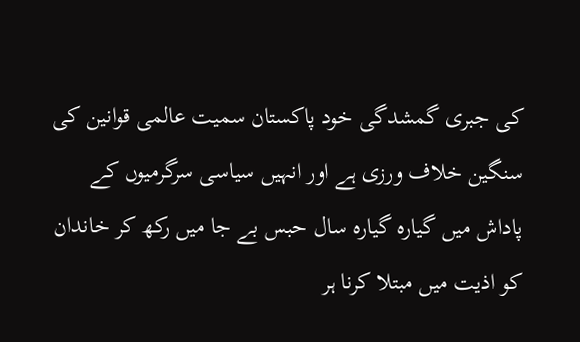کی جبری گمشدگی خود پاکستان سمیت عالمی قوانین کی سنگین خلاف ورزی ہے اور انہیں سیاسی سرگرمیوں کے پاداش میں گیارہ گیارہ سال حبس بے جا میں رکھ کر خاندان کو اذیت میں مبتلا کرنا ہر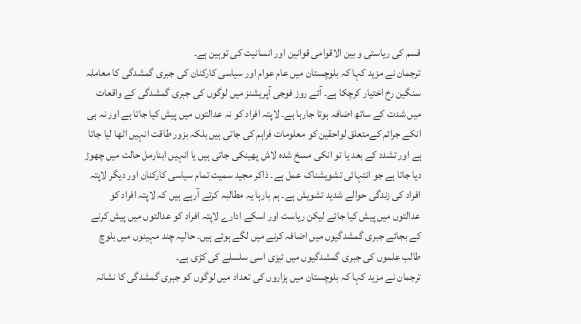قسم کی ریاستی و بین الاقوامی قوانین اور انسانیت کی توہین ہے۔
ترجمان نے مزید کہا کہ بلوچستان میں عام عوام اور سیاسی کارکنان کی جبری گمشدگی کا معاملہ سنگین رخ اختیار کرچکا ہے۔ آئے روز فوجی آپریشنز میں لوگوں کی جبری گمشدگی کے واقعات میں شدت کے ساتھ اضافہ ہوتا جارہا ہے۔ لاپتہ افراد کو نہ عدالتوں میں پیش کیا جاتا ہے اور نہ ہی انکے جرائم کےمتعلق لواحقین کو معلومات فراہم کی جاتی ہیں بلکہ بزور طاقت انہیں اٹھا لیا جاتا ہے اور تشدد کے بعد یا تو انکی مسخ شدہ لاش پھینکی جاتی ہیں یا انہیں ابنارمل حالت میں چھوڑ دیا جاتا ہے جو انتہائی تشویشناک عمل ہے۔ ذاکر مجید سمیت تمام سیاسی کارکنان اور دیگر لاپتہ افراد کی زندگی حوالے شدید تشویش ہے۔ ہم بارہا یہ مطالبہ کرتے آرہے ہیں کہ لاپتہ افراد کو عدالتوں میں پیش کیا جائے لیکن ریاست اور اسکے ادارے لاپتہ افراد کو عدالتوں میں پیش کرنے کے بجائے جبری گمشدگیوں میں اضافہ کرنے میں لگے ہوئے ہیں۔ حالیہ چند مہینوں میں بلوچ طالب علموں کی جبری گمشدگیوں میں تیزی اسی سلسلے کی کڑی ہے۔
ترجمان نے مزید کہا کہ بلوچستان میں ہزاروں کی تعداد میں لوگوں کو جبری گمشدگی کا نشانہ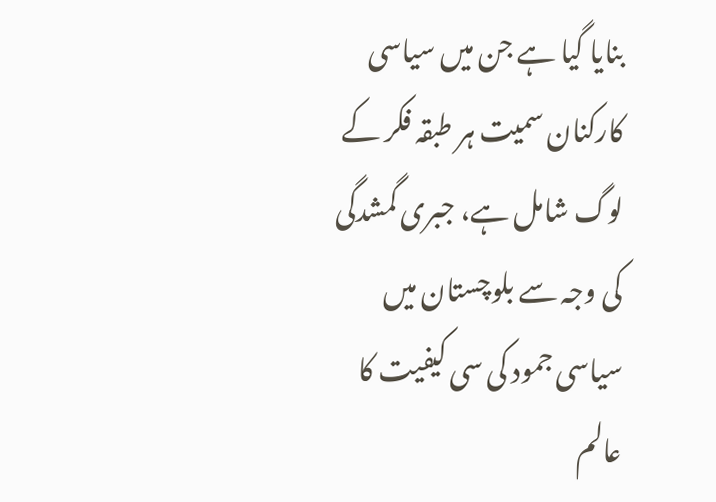بنایا گیا ہے جن میں سیاسی کارکنان سمیت ہر طبقہ فکر کے لوگ شامل ہے، جبری گمشدگی کی وجہ سے بلوچستان میں سیاسی جمود کی سی کیفیت کا عالم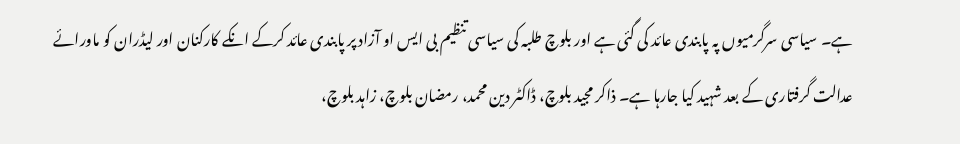ہے۔ سیاسی سرگرمیوں پہ پابندی عائد کی گئی ہے اور بلوچ طلبہ کی سیاسی تنظیم بی ایس او آزاد پر پابندی عائد کرکے انکے کارکنان اور لیڈران کو ماورائے عدالت گرفتاری کے بعد شہید کیا جارہا ہے۔ ذاکر مجید بلوچ، ڈاکٹر دین محمد، رمضان بلوچ، زاہد بلوچ،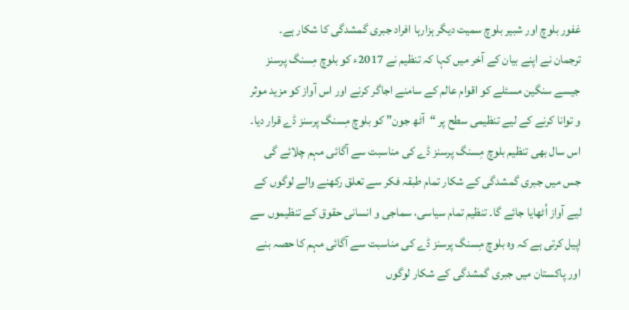غفور بلوچ اور شبیر بلوچ سمیت دیگر ہزارہا افراد جبری گمشدگی کا شکار ہے۔
ترجمان نے اپنے بیان کے آخر میں کہا کہ تنظیم نے 2017ء کو بلوچ مِسنگ پرسنز جیسے سنگین مسئلے کو اقوام عالم کے سامنے اجاگر کرنے اور اس آواز کو مزید موثر و توانا کرنے کے لیے تنظیمی سطح پر “آٹھ جون” کو بلوچ مِسنگ پرسنز ڈے قرار دیا۔ اس سال بھی تنظیم بلوچ مِسنگ پرسنز ڈے کی مناسبت سے آگائی مہم چلائے گی جس میں جبری گمشدگی کے شکار تمام طبقہ فکر سے تعلق رکھنے والے لوگوں کے لیے آواز اُٹھایا جائے گا۔ تنظیم تمام سیاسی، سماجی و انسانی حقوق کے تنظیموں سے اپیل کرتی ہے کہ وہ بلوچ مِسنگ پرسنز ڈے کی مناسبت سے آگائی مہم کا حصہ بنے اور پاکستان میں جبری گمشدگی کے شکار لوگوں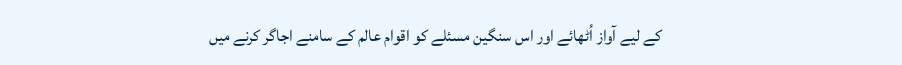کے لیے آواز اُٹھائے اور اس سنگین مسئلے کو اقوام عالم کے سامنے اجاگر کرنے میں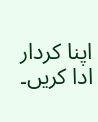اپنا کردار ادا کریں۔